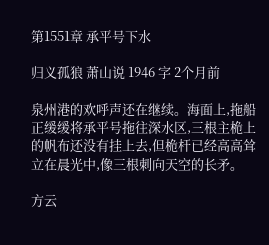第1551章 承平号下水

归义孤狼 萧山说 1946 字 2个月前

泉州港的欢呼声还在继续。海面上,拖船正缓缓将承平号拖往深水区,三根主桅上的帆布还没有挂上去,但桅杆已经高高耸立在晨光中,像三根刺向天空的长矛。

方云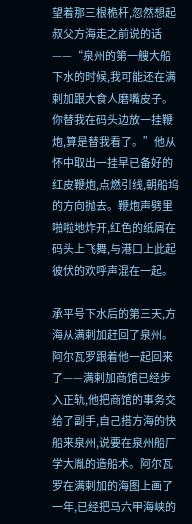望着那三根桅杆,忽然想起叔父方海走之前说的话——“泉州的第一艘大船下水的时候,我可能还在满剌加跟大食人磨嘴皮子。你替我在码头边放一挂鞭炮,算是替我看了。”他从怀中取出一挂早已备好的红皮鞭炮,点燃引线,朝船坞的方向抛去。鞭炮声劈里啪啦地炸开,红色的纸屑在码头上飞舞,与港口上此起彼伏的欢呼声混在一起。

承平号下水后的第三天,方海从满剌加赶回了泉州。阿尔瓦罗跟着他一起回来了——满剌加商馆已经步入正轨,他把商馆的事务交给了副手,自己搭方海的快船来泉州,说要在泉州船厂学大胤的造船术。阿尔瓦罗在满剌加的海图上画了一年,已经把马六甲海峡的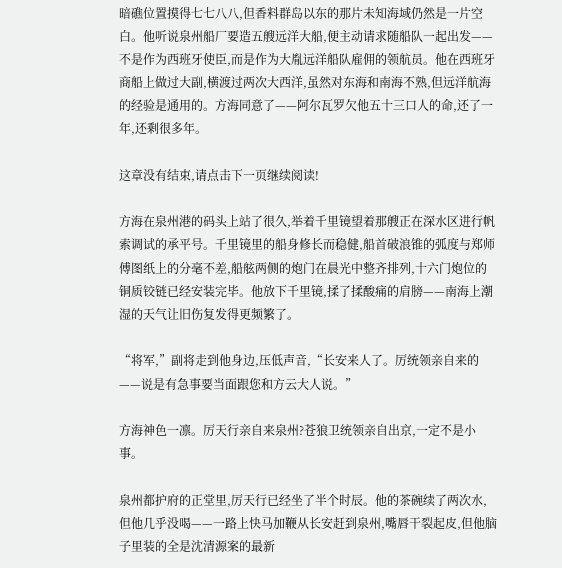暗礁位置摸得七七八八,但香料群岛以东的那片未知海域仍然是一片空白。他听说泉州船厂要造五艘远洋大船,便主动请求随船队一起出发——不是作为西班牙使臣,而是作为大胤远洋船队雇佣的领航员。他在西班牙商船上做过大副,横渡过两次大西洋,虽然对东海和南海不熟,但远洋航海的经验是通用的。方海同意了——阿尔瓦罗欠他五十三口人的命,还了一年,还剩很多年。

这章没有结束,请点击下一页继续阅读!

方海在泉州港的码头上站了很久,举着千里镜望着那艘正在深水区进行帆索调试的承平号。千里镜里的船身修长而稳健,船首破浪锥的弧度与郑师傅图纸上的分毫不差,船舷两侧的炮门在晨光中整齐排列,十六门炮位的铜质铰链已经安装完毕。他放下千里镜,揉了揉酸痛的肩膀——南海上潮湿的天气让旧伤复发得更频繁了。

“将军,”副将走到他身边,压低声音,“长安来人了。厉统领亲自来的——说是有急事要当面跟您和方云大人说。”

方海神色一凛。厉天行亲自来泉州?苍狼卫统领亲自出京,一定不是小事。

泉州都护府的正堂里,厉天行已经坐了半个时辰。他的茶碗续了两次水,但他几乎没喝——一路上快马加鞭从长安赶到泉州,嘴唇干裂起皮,但他脑子里装的全是沈清源案的最新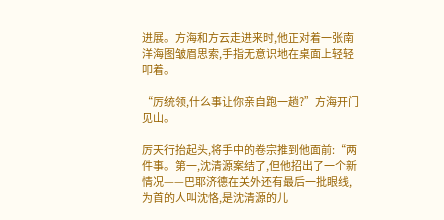进展。方海和方云走进来时,他正对着一张南洋海图皱眉思索,手指无意识地在桌面上轻轻叩着。

“厉统领,什么事让你亲自跑一趟?”方海开门见山。

厉天行抬起头,将手中的卷宗推到他面前:“两件事。第一,沈清源案结了,但他招出了一个新情况——巴耶济德在关外还有最后一批眼线,为首的人叫沈恪,是沈清源的儿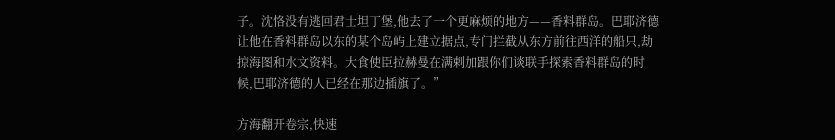子。沈恪没有逃回君士坦丁堡,他去了一个更麻烦的地方——香料群岛。巴耶济德让他在香料群岛以东的某个岛屿上建立据点,专门拦截从东方前往西洋的船只,劫掠海图和水文资料。大食使臣拉赫曼在满剌加跟你们谈联手探索香料群岛的时候,巴耶济德的人已经在那边插旗了。”

方海翻开卷宗,快速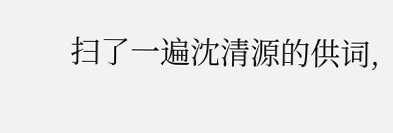扫了一遍沈清源的供词,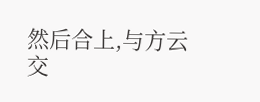然后合上,与方云交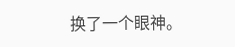换了一个眼神。